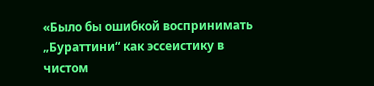«Было бы ошибкой воспринимать „Бураттини“ как эссеистику в чистом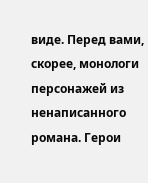виде. Перед вами, скорее, монологи персонажей из ненаписанного романа. Герои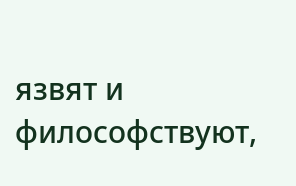язвят и философствуют,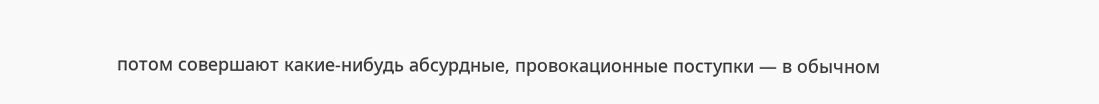потом совершают какие‑нибудь абсурдные, провокационные поступки — в обычном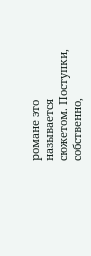романе это называется сюжетом. Поступки, собственно,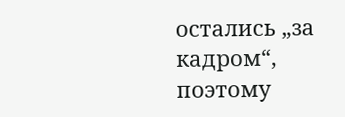остались „за кадром“, поэтому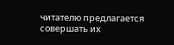читателю предлагается совершать их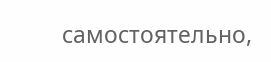самостоятельно,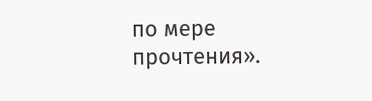по мере прочтения».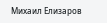Михаил Елизаров